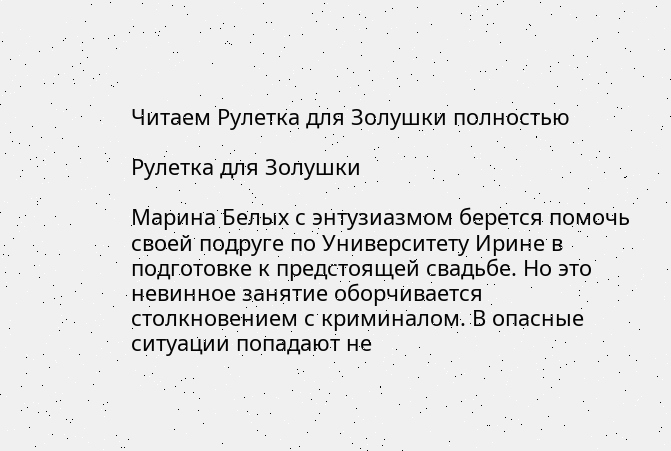Читаем Рулетка для Золушки полностью

Рулетка для Золушки

Марина Белых с энтузиазмом берется помочь своей подруге по Университету Ирине в подготовке к предстоящей свадьбе. Но это невинное занятие оборчивается столкновением с криминалом. В опасные ситуации попадают не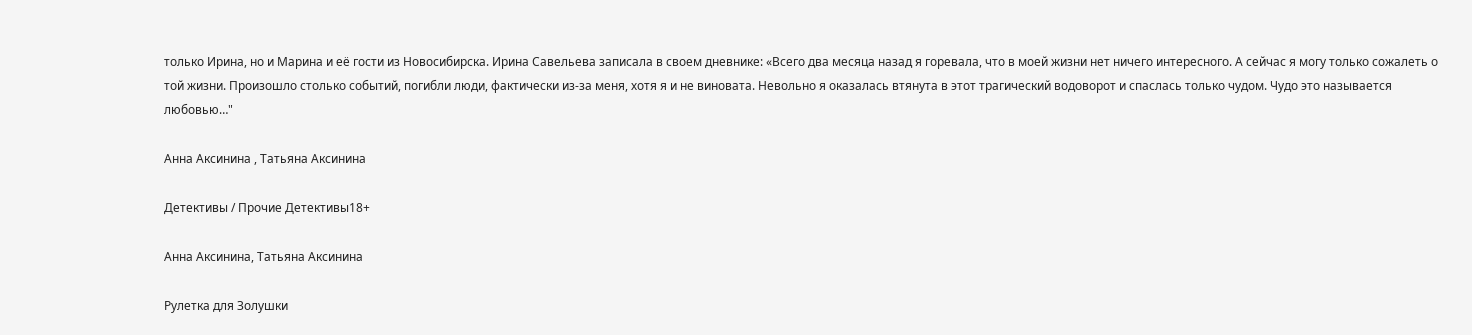только Ирина, но и Марина и её гости из Новосибирска. Ирина Савельева записала в своем дневнике: «Всего два месяца назад я горевала, что в моей жизни нет ничего интересного. А сейчас я могу только сожалеть о той жизни. Произошло столько событий, погибли люди, фактически из-за меня, хотя я и не виновата. Невольно я оказалась втянута в этот трагический водоворот и спаслась только чудом. Чудо это называется любовью…"

Анна Аксинина , Татьяна Аксинина

Детективы / Прочие Детективы18+

Анна Аксинина, Татьяна Аксинина

Рулетка для Золушки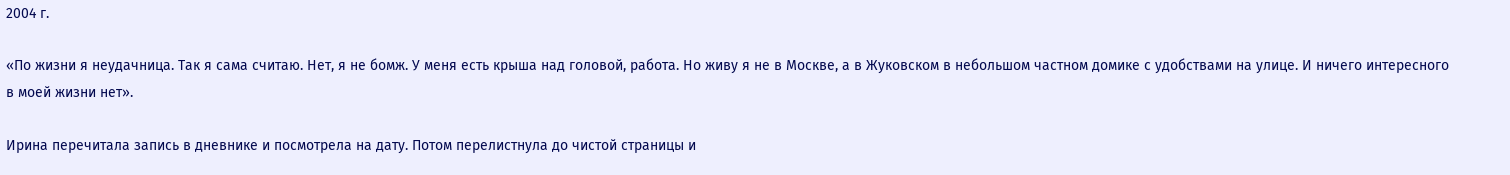2004 г.

«По жизни я неудачница. Так я сама считаю. Нет, я не бомж. У меня есть крыша над головой, работа. Но живу я не в Москве, а в Жуковском в небольшом частном домике с удобствами на улице. И ничего интересного в моей жизни нет».

Ирина перечитала запись в дневнике и посмотрела на дату. Потом перелистнула до чистой страницы и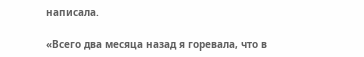написала.

«Всего два месяца назад я горевала, что в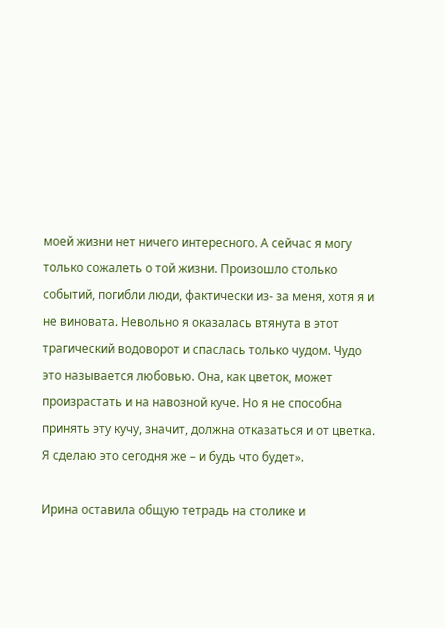моей жизни нет ничего интересного. А сейчас я могу только сожалеть о той жизни. Произошло столько событий, погибли люди, фактически из- за меня, хотя я и не виновата. Невольно я оказалась втянута в этот трагический водоворот и спаслась только чудом. Чудо это называется любовью. Она, как цветок, может произрастать и на навозной куче. Но я не способна принять эту кучу, значит, должна отказаться и от цветка. Я сделаю это сегодня же – и будь что будет».

Ирина оставила общую тетрадь на столике и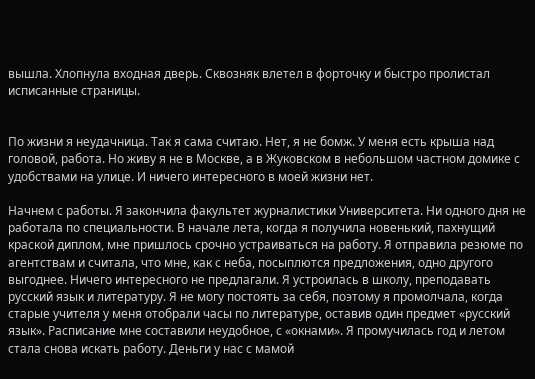вышла. Хлопнула входная дверь. Сквозняк влетел в форточку и быстро пролистал исписанные страницы.


По жизни я неудачница. Так я сама считаю. Нет, я не бомж. У меня есть крыша над головой, работа. Но живу я не в Москве, а в Жуковском в небольшом частном домике с удобствами на улице. И ничего интересного в моей жизни нет.

Начнем с работы. Я закончила факультет журналистики Университета. Ни одного дня не работала по специальности. В начале лета, когда я получила новенький, пахнущий краской диплом, мне пришлось срочно устраиваться на работу. Я отправила резюме по агентствам и считала, что мне, как с неба, посыплются предложения, одно другого выгоднее. Ничего интересного не предлагали. Я устроилась в школу, преподавать русский язык и литературу. Я не могу постоять за себя, поэтому я промолчала, когда старые учителя у меня отобрали часы по литературе, оставив один предмет «русский язык». Расписание мне составили неудобное, с «окнами». Я промучилась год и летом стала снова искать работу. Деньги у нас с мамой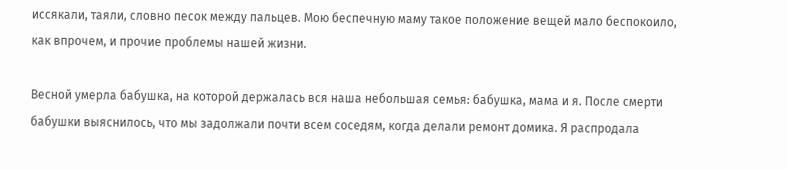иссякали, таяли, словно песок между пальцев. Мою беспечную маму такое положение вещей мало беспокоило, как впрочем, и прочие проблемы нашей жизни.

Весной умерла бабушка, на которой держалась вся наша небольшая семья: бабушка, мама и я. После смерти бабушки выяснилось, что мы задолжали почти всем соседям, когда делали ремонт домика. Я распродала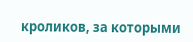кроликов, за которыми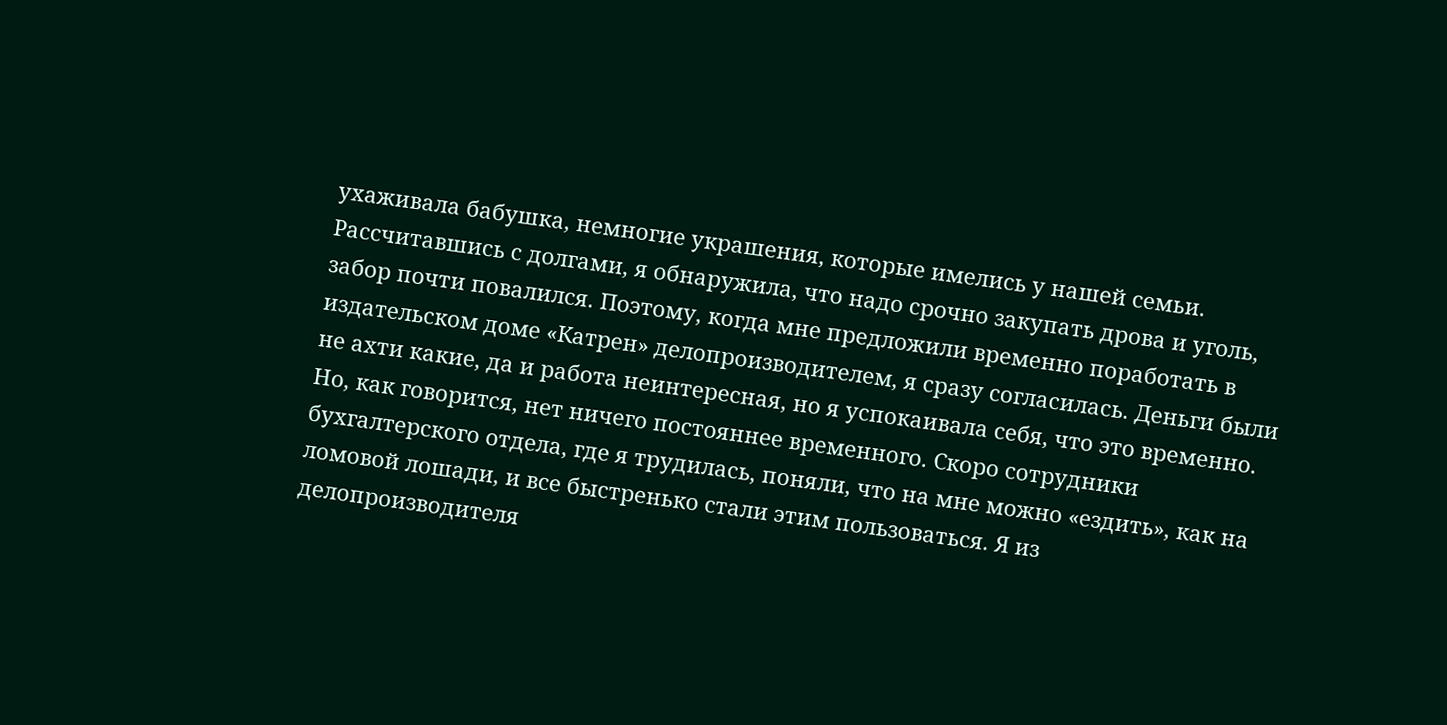ухаживала бабушка, немногие украшения, которые имелись у нашей семьи. Рассчитавшись с долгами, я обнаружила, что надо срочно закупать дрова и уголь, забор почти повалился. Поэтому, когда мне предложили временно поработать в издательском доме «Катрен» делопроизводителем, я сразу согласилась. Деньги были не ахти какие, да и работа неинтересная, но я успокаивала себя, что это временно. Но, как говорится, нет ничего постояннее временного. Скоро сотрудники бухгалтерского отдела, где я трудилась, поняли, что на мне можно «ездить», как на ломовой лошади, и все быстренько стали этим пользоваться. Я из делопроизводителя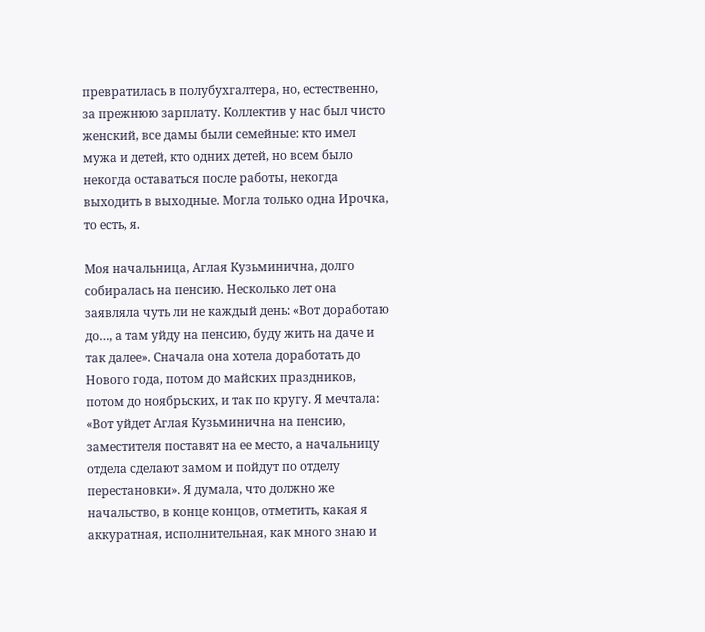превратилась в полубухгалтера, но, естественно, за прежнюю зарплату. Коллектив у нас был чисто женский, все дамы были семейные: кто имел мужа и детей, кто одних детей, но всем было некогда оставаться после работы, некогда выходить в выходные. Могла только одна Ирочка, то есть, я.

Моя начальница, Аглая Кузьминична, долго собиралась на пенсию. Несколько лет она заявляла чуть ли не каждый день: «Вот доработаю до…, а там уйду на пенсию, буду жить на даче и так далее». Сначала она хотела доработать до Нового года, потом до майских праздников, потом до ноябрьских, и так по кругу. Я мечтала: «Вот уйдет Аглая Кузьминична на пенсию, заместителя поставят на ее место, а начальницу отдела сделают замом и пойдут по отделу перестановки». Я думала, что должно же начальство, в конце концов, отметить, какая я аккуратная, исполнительная, как много знаю и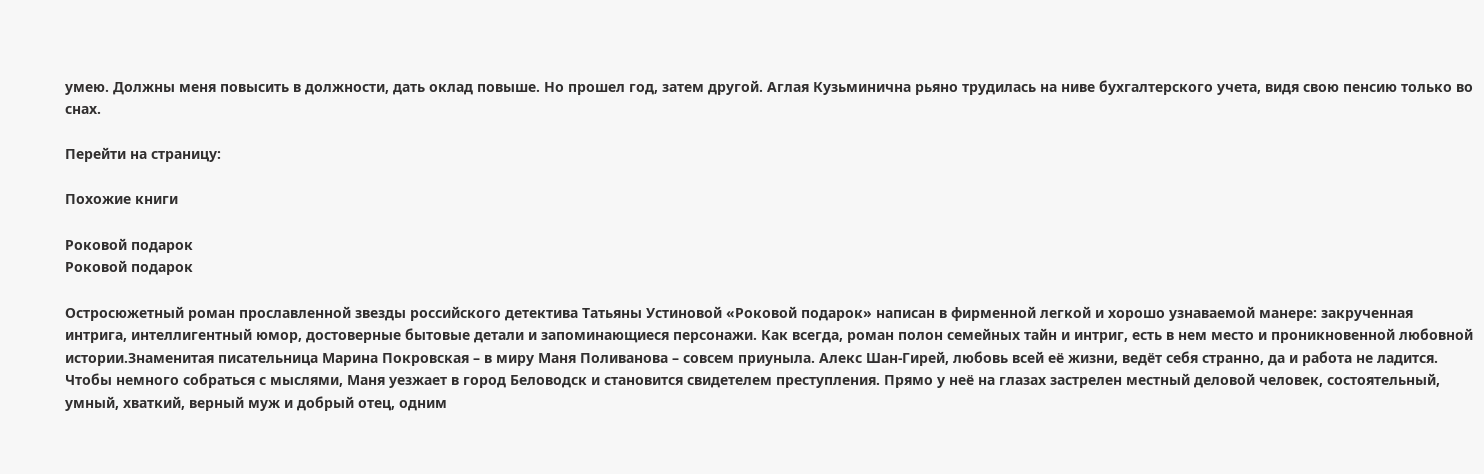умею. Должны меня повысить в должности, дать оклад повыше. Но прошел год, затем другой. Аглая Кузьминична рьяно трудилась на ниве бухгалтерского учета, видя свою пенсию только во снах.

Перейти на страницу:

Похожие книги

Роковой подарок
Роковой подарок

Остросюжетный роман прославленной звезды российского детектива Татьяны Устиновой «Роковой подарок» написан в фирменной легкой и хорошо узнаваемой манере: закрученная интрига, интеллигентный юмор, достоверные бытовые детали и запоминающиеся персонажи. Как всегда, роман полон семейных тайн и интриг, есть в нем место и проникновенной любовной истории.Знаменитая писательница Марина Покровская – в миру Маня Поливанова – совсем приуныла. Алекс Шан-Гирей, любовь всей её жизни, ведёт себя странно, да и работа не ладится. Чтобы немного собраться с мыслями, Маня уезжает в город Беловодск и становится свидетелем преступления. Прямо у неё на глазах застрелен местный деловой человек, состоятельный, умный, хваткий, верный муж и добрый отец, одним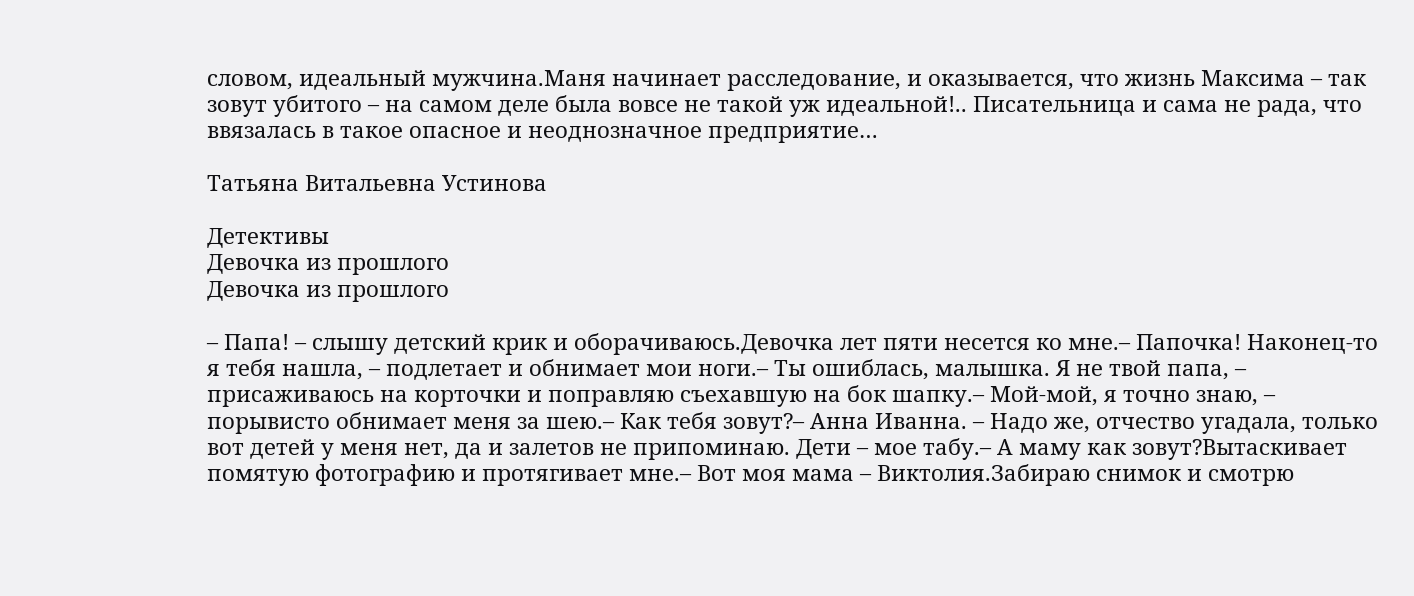словом, идеальный мужчина.Маня начинает расследование, и оказывается, что жизнь Максима – так зовут убитого – на самом деле была вовсе не такой уж идеальной!.. Писательница и сама не рада, что ввязалась в такое опасное и неоднозначное предприятие…

Татьяна Витальевна Устинова

Детективы
Девочка из прошлого
Девочка из прошлого

– Папа! – слышу детский крик и оборачиваюсь.Девочка лет пяти несется ко мне.– Папочка! Наконец-то я тебя нашла, – подлетает и обнимает мои ноги.– Ты ошиблась, малышка. Я не твой папа, – присаживаюсь на корточки и поправляю съехавшую на бок шапку.– Мой-мой, я точно знаю, – порывисто обнимает меня за шею.– Как тебя зовут?– Анна Иванна. – Надо же, отчество угадала, только вот детей у меня нет, да и залетов не припоминаю. Дети – мое табу.– А маму как зовут?Вытаскивает помятую фотографию и протягивает мне.– Вот моя мама – Виктолия.Забираю снимок и смотрю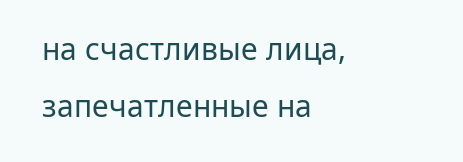на счастливые лица, запечатленные на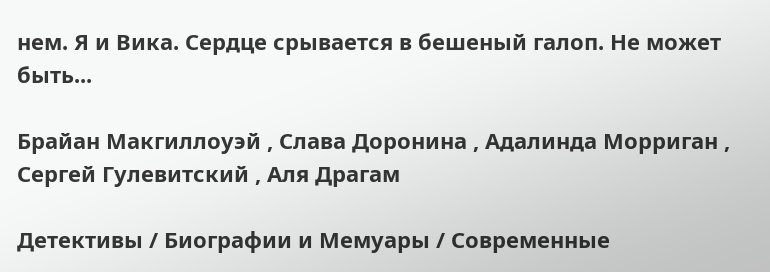нем. Я и Вика. Сердце срывается в бешеный галоп. Не может быть...

Брайан Макгиллоуэй , Слава Доронина , Адалинда Морриган , Сергей Гулевитский , Аля Драгам

Детективы / Биографии и Мемуары / Современные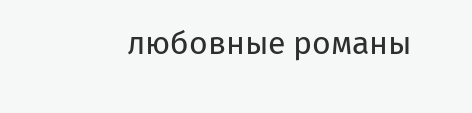любовные романы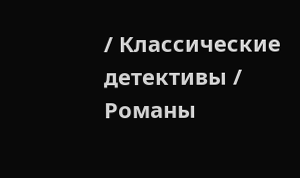/ Классические детективы / Романы